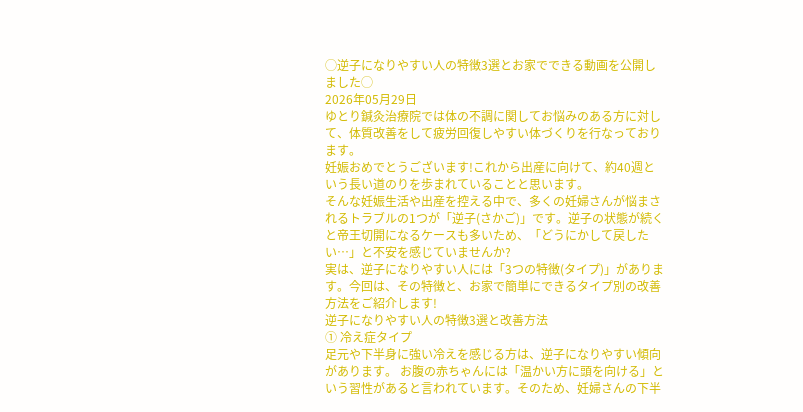◯逆子になりやすい人の特徴3選とお家でできる動画を公開しました◯
2026年05月29日
ゆとり鍼灸治療院では体の不調に関してお悩みのある方に対して、体質改善をして疲労回復しやすい体づくりを行なっております。
妊娠おめでとうございます!これから出産に向けて、約40週という長い道のりを歩まれていることと思います。
そんな妊娠生活や出産を控える中で、多くの妊婦さんが悩まされるトラブルの1つが「逆子(さかご)」です。逆子の状態が続くと帝王切開になるケースも多いため、「どうにかして戻したい…」と不安を感じていませんか?
実は、逆子になりやすい人には「3つの特徴(タイプ)」があります。今回は、その特徴と、お家で簡単にできるタイプ別の改善方法をご紹介します!
逆子になりやすい人の特徴3選と改善方法
① 冷え症タイプ
足元や下半身に強い冷えを感じる方は、逆子になりやすい傾向があります。 お腹の赤ちゃんには「温かい方に頭を向ける」という習性があると言われています。そのため、妊婦さんの下半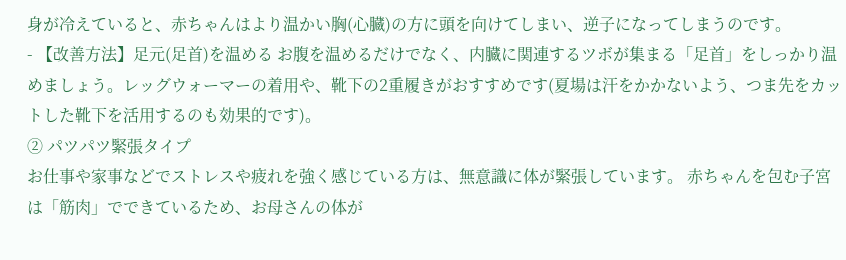身が冷えていると、赤ちゃんはより温かい胸(心臓)の方に頭を向けてしまい、逆子になってしまうのです。
- 【改善方法】足元(足首)を温める お腹を温めるだけでなく、内臓に関連するツボが集まる「足首」をしっかり温めましょう。レッグウォーマーの着用や、靴下の2重履きがおすすめです(夏場は汗をかかないよう、つま先をカットした靴下を活用するのも効果的です)。
② パツパツ緊張タイプ
お仕事や家事などでストレスや疲れを強く感じている方は、無意識に体が緊張しています。 赤ちゃんを包む子宮は「筋肉」でできているため、お母さんの体が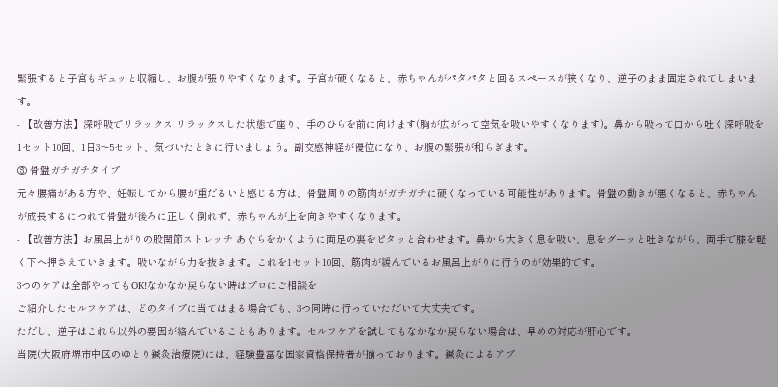緊張すると子宮もギュッと収縮し、お腹が張りやすくなります。子宮が硬くなると、赤ちゃんがパタパタと回るスペースが狭くなり、逆子のまま固定されてしまいます。
- 【改善方法】深呼吸でリラックス リラックスした状態で座り、手のひらを前に向けます(胸が広がって空気を吸いやすくなります)。鼻から吸って口から吐く深呼吸を1セット10回、1日3〜5セット、気づいたときに行いましょう。副交感神経が優位になり、お腹の緊張が和らぎます。
③ 骨盤ガチガチタイプ
元々腰痛がある方や、妊娠してから腰が重だるいと感じる方は、骨盤周りの筋肉がガチガチに硬くなっている可能性があります。骨盤の動きが悪くなると、赤ちゃんが成長するにつれて骨盤が後ろに正しく倒れず、赤ちゃんが上を向きやすくなります。
- 【改善方法】お風呂上がりの股関節ストレッチ あぐらをかくように両足の裏をピタッと合わせます。鼻から大きく息を吸い、息をグーッと吐きながら、両手で膝を軽く下へ押さえていきます。吸いながら力を抜きます。これを1セット10回、筋肉が緩んでいるお風呂上がりに行うのが効果的です。
3つのケアは全部やってもOK!なかなか戻らない時はプロにご相談を
ご紹介したセルフケアは、どのタイプに当てはまる場合でも、3つ同時に行っていただいて大丈夫です。
ただし、逆子はこれら以外の要因が絡んでいることもあります。セルフケアを試してもなかなか戻らない場合は、早めの対応が肝心です。
当院(大阪府堺市中区のゆとり鍼灸治療院)には、経験豊富な国家資格保持者が揃っております。鍼灸によるアプ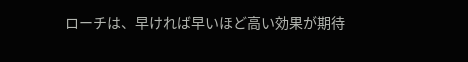ローチは、早ければ早いほど高い効果が期待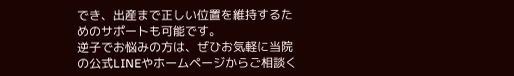でき、出産まで正しい位置を維持するためのサポートも可能です。
逆子でお悩みの方は、ぜひお気軽に当院の公式LINEやホームページからご相談く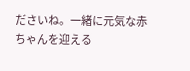ださいね。一緒に元気な赤ちゃんを迎える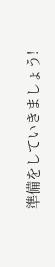準備をしていきましょう!